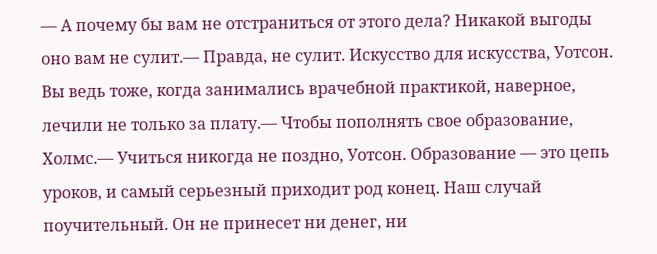— А почему бы вам не отстраниться от этого дела? Никакой выгоды оно вам не сулит.— Правда, не сулит. Искусство для искусства, Уотсон. Вы ведь тоже, когда занимались врачебной практикой, наверное, лечили не только за плату.— Чтобы пополнять свое образование, Холмс.— Учиться никогда не поздно, Уотсон. Образование — это цепь уроков, и самый серьезный приходит род конец. Наш случай поучительный. Он не принесет ни денег, ни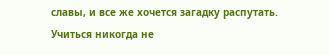славы, и все же хочется загадку распутать.
Учиться никогда не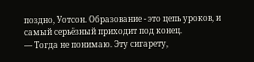поздно, Уотсон. Образование - это цепь уроков, и самый серьёзный приходит под конец.
— Тогда не понимаю. Эту сигарету,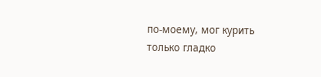по-моему, мог курить только гладко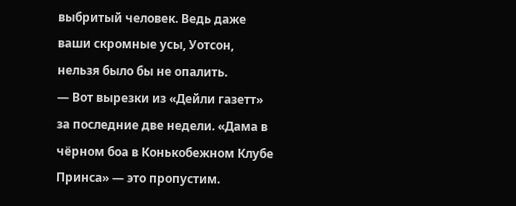выбритый человек. Ведь даже ваши скромные усы, Уотсон, нельзя было бы не опалить.
— Вот вырезки из «Дейли газетт» за последние две недели. «Дама в чёрном боа в Конькобежном Клубе Принса» — это пропустим.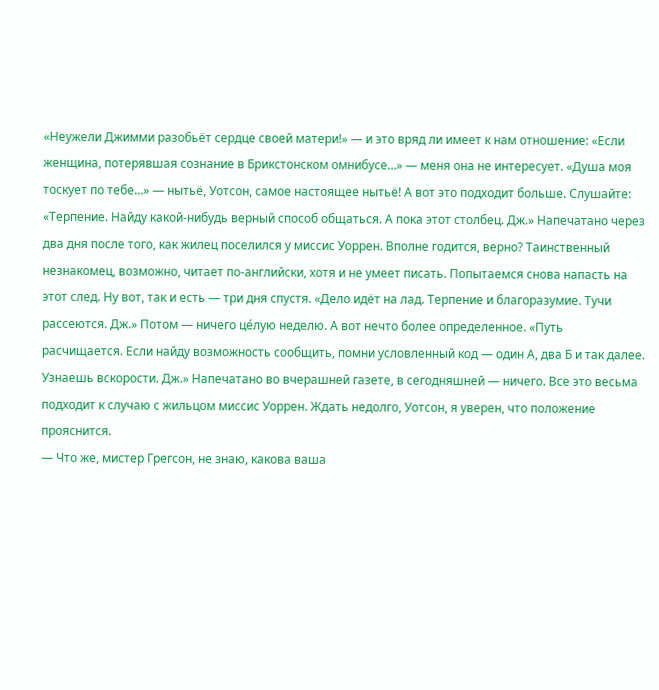«Неужели Джимми разобьёт сердце своей матери!» — и это вряд ли имеет к нам отношение: «Если женщина, потерявшая сознание в Брикстонском омнибусе…» — меня она не интересует. «Душа моя тоскует по тебе…» — нытьё, Уотсон, самое настоящее нытьё! А вот это подходит больше. Слушайте: «Терпение. Найду какой-нибудь верный способ общаться. А пока этот столбец. Дж.» Напечатано через два дня после того, как жилец поселился у миссис Уоррен. Вполне годится, верно? Таинственный незнакомец, возможно, читает по-английски, хотя и не умеет писать. Попытаемся снова напасть на этот след. Ну вот, так и есть — три дня спустя. «Дело идёт на лад. Терпение и благоразумие. Тучи рассеются. Дж.» Потом — ничего це́лую неделю. А вот нечто более определенное. «Путь расчищается. Если найду возможность сообщить, помни условленный код — один А, два Б и так далее. Узнаешь вскорости. Дж.» Напечатано во вчерашней газете, в сегодняшней — ничего. Все это весьма подходит к случаю с жильцом миссис Уоррен. Ждать недолго, Уотсон, я уверен, что положение прояснится.
— Что же, мистер Грегсон, не знаю, какова ваша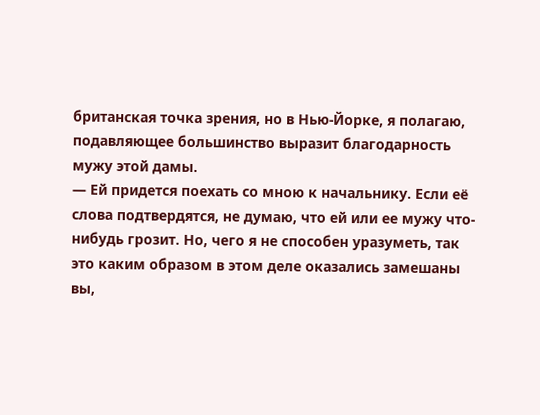британская точка зрения, но в Нью-Йорке, я полагаю, подавляющее большинство выразит благодарность мужу этой дамы.
— Ей придется поехать со мною к начальнику. Если её слова подтвердятся, не думаю, что ей или ее мужу что-нибудь грозит. Но, чего я не способен уразуметь, так это каким образом в этом деле оказались замешаны вы,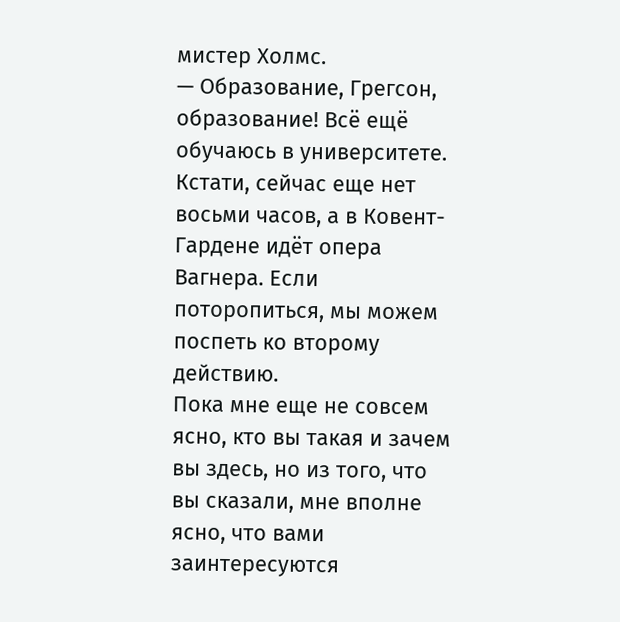мистер Холмс.
— Образование, Грегсон, образование! Всё ещё обучаюсь в университете. Кстати, сейчас еще нет восьми часов, а в Ковент-Гардене идёт опера Вагнера. Если поторопиться, мы можем поспеть ко второму действию.
Пока мне еще не совсем ясно, кто вы такая и зачем вы здесь, но из того, что вы сказали, мне вполне ясно, что вами заинтересуются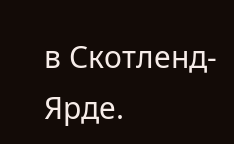в Скотленд-Ярде.